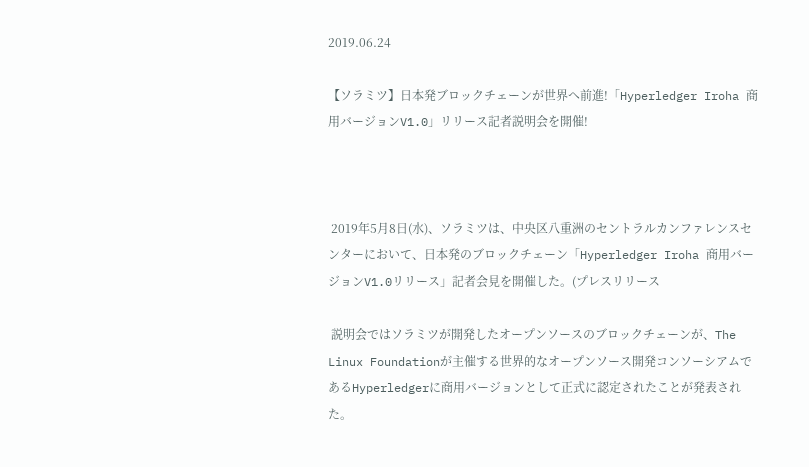2019.06.24

【ソラミツ】日本発ブロックチェーンが世界へ前進!「Hyperledger Iroha 商用バージョンV1.0」リリース記者説明会を開催!



 2019年5月8日(水)、ソラミツは、中央区八重洲のセントラルカンファレンスセンターにおいて、日本発のブロックチェーン「Hyperledger Iroha 商用バージョンV1.0リリース」記者会見を開催した。(プレスリリース

 説明会ではソラミツが開発したオープンソースのブロックチェーンが、The Linux Foundationが主催する世界的なオープンソース開発コンソーシアムであるHyperledgerに商用バージョンとして正式に認定されたことが発表された。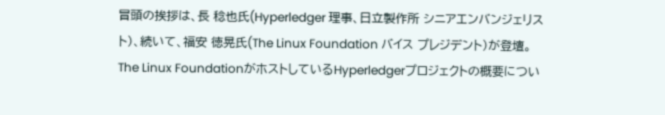冒頭の挨拶は、長 稔也氏(Hyperledger 理事、日立製作所 シニアエンバンジェリスト)、続いて、福安 徳晃氏(The Linux Foundation バイス プレジデント)が登壇。The Linux FoundationがホストしているHyperledgerプロジェクトの概要につい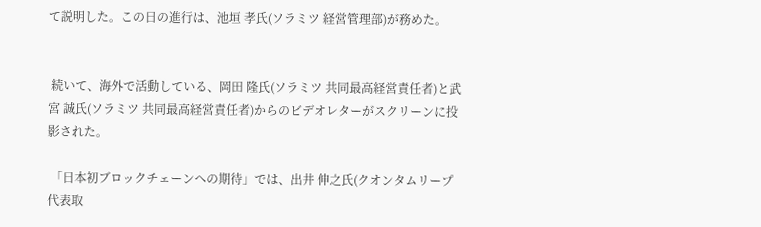て説明した。この日の進行は、池垣 孝氏(ソラミツ 経営管理部)が務めた。


 続いて、海外で活動している、岡田 隆氏(ソラミツ 共同最高経営責任者)と武宮 誠氏(ソラミツ 共同最高経営責任者)からのビデオレターがスクリーンに投影された。

 「日本初ブロックチェーンへの期待」では、出井 伸之氏(クオンタムリープ 代表取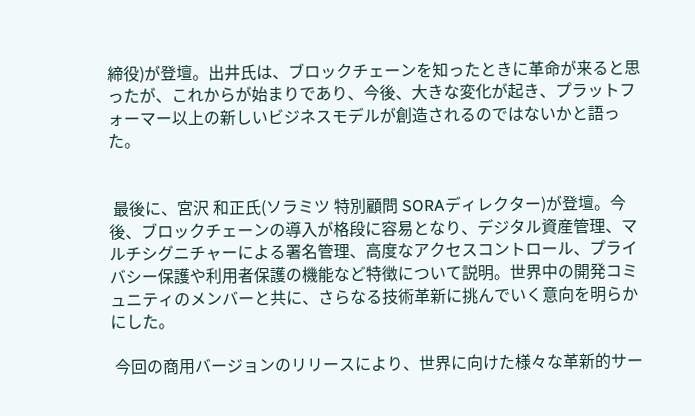締役)が登壇。出井氏は、ブロックチェーンを知ったときに革命が来ると思ったが、これからが始まりであり、今後、大きな変化が起き、プラットフォーマー以上の新しいビジネスモデルが創造されるのではないかと語った。


 最後に、宮沢 和正氏(ソラミツ 特別顧問 SORAディレクター)が登壇。今後、ブロックチェーンの導入が格段に容易となり、デジタル資産管理、マルチシグニチャーによる署名管理、高度なアクセスコントロール、プライバシー保護や利用者保護の機能など特徴について説明。世界中の開発コミュニティのメンバーと共に、さらなる技術革新に挑んでいく意向を明らかにした。

 今回の商用バージョンのリリースにより、世界に向けた様々な革新的サー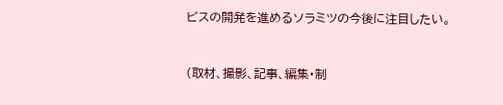ビスの開発を進めるソラミツの今後に注目したい。


(取材、撮影、記事、編集・制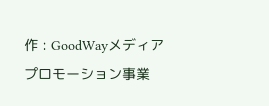作 : GoodWayメディアプロモーション事業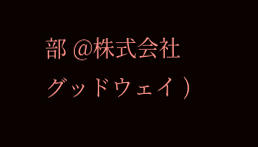部 @株式会社グッドウェイ )